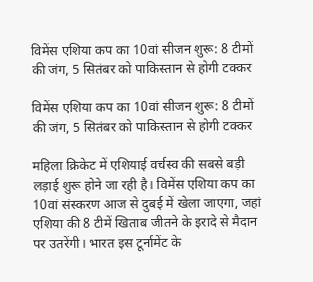विमेंस एशिया कप का 10वां सीजन शुरू: 8 टीमों की जंग, 5 सितंबर को पाकिस्तान से होगी टक्कर

विमेंस एशिया कप का 10वां सीजन शुरू: 8 टीमों की जंग, 5 सितंबर को पाकिस्तान से होगी टक्कर

महिला क्रिकेट में एशियाई वर्चस्व की सबसे बड़ी लड़ाई शुरू होने जा रही है। विमेंस एशिया कप का 10वां संस्करण आज से दुबई में खेला जाएगा, जहां एशिया की 8 टीमें खिताब जीतने के इरादे से मैदान पर उतरेंगी। भारत इस टूर्नामेंट के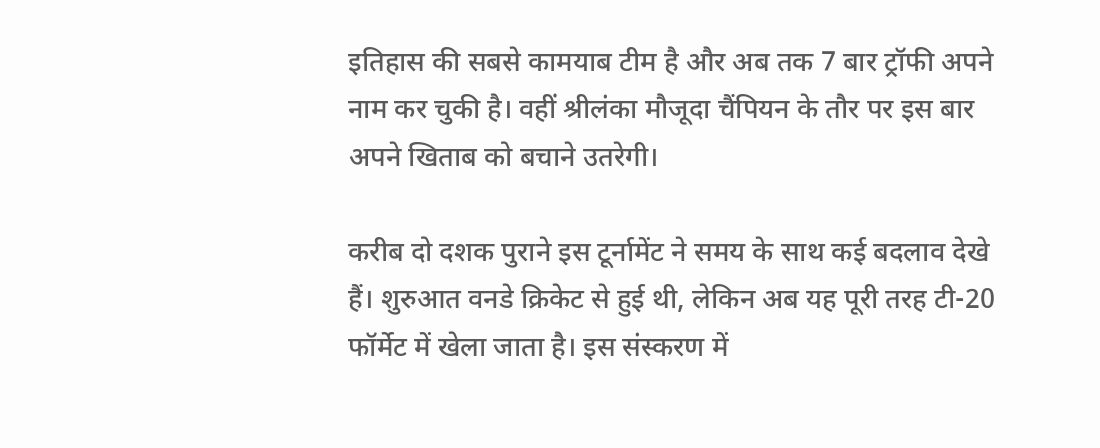इतिहास की सबसे कामयाब टीम है और अब तक 7 बार ट्रॉफी अपने नाम कर चुकी है। वहीं श्रीलंका मौजूदा चैंपियन के तौर पर इस बार अपने खिताब को बचाने उतरेगी।

करीब दो दशक पुराने इस टूर्नामेंट ने समय के साथ कई बदलाव देखे हैं। शुरुआत वनडे क्रिकेट से हुई थी, लेकिन अब यह पूरी तरह टी-20 फॉर्मेट में खेला जाता है। इस संस्करण में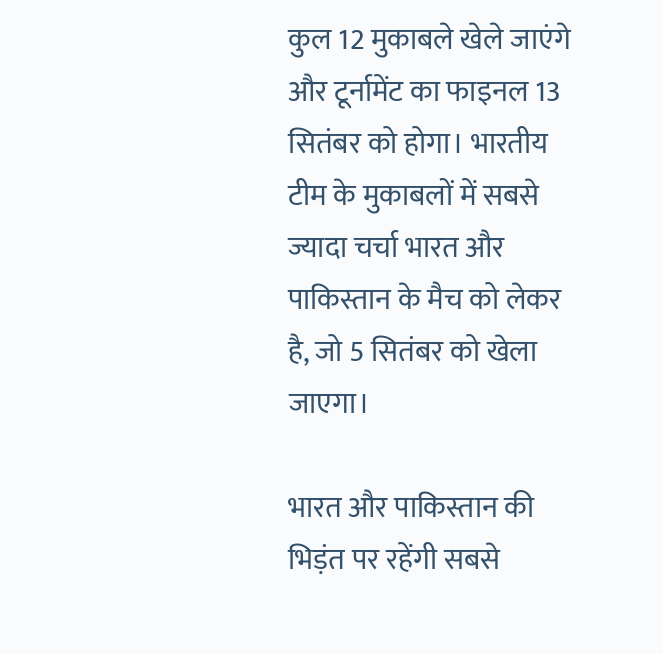कुल 12 मुकाबले खेले जाएंगे और टूर्नामेंट का फाइनल 13 सितंबर को होगा। भारतीय टीम के मुकाबलों में सबसे ज्यादा चर्चा भारत और पाकिस्तान के मैच को लेकर है, जो 5 सितंबर को खेला जाएगा।

भारत और पाकिस्तान की भिड़ंत पर रहेंगी सबसे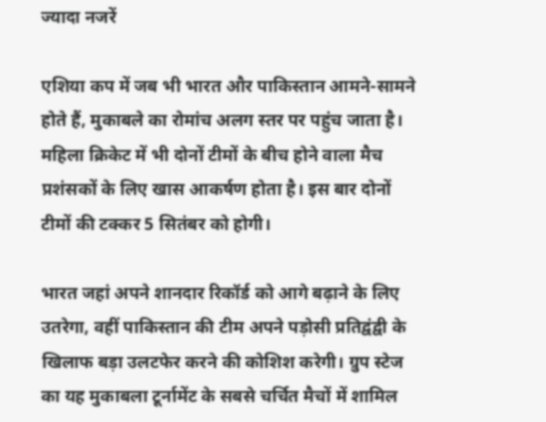ज्यादा नजरें

एशिया कप में जब भी भारत और पाकिस्तान आमने-सामने होते हैं, मुकाबले का रोमांच अलग स्तर पर पहुंच जाता है। महिला क्रिकेट में भी दोनों टीमों के बीच होने वाला मैच प्रशंसकों के लिए खास आकर्षण होता है। इस बार दोनों टीमों की टक्कर 5 सितंबर को होगी।

भारत जहां अपने शानदार रिकॉर्ड को आगे बढ़ाने के लिए उतरेगा, वहीं पाकिस्तान की टीम अपने पड़ोसी प्रतिद्वंद्वी के खिलाफ बड़ा उलटफेर करने की कोशिश करेगी। ग्रुप स्टेज का यह मुकाबला टूर्नामेंट के सबसे चर्चित मैचों में शामिल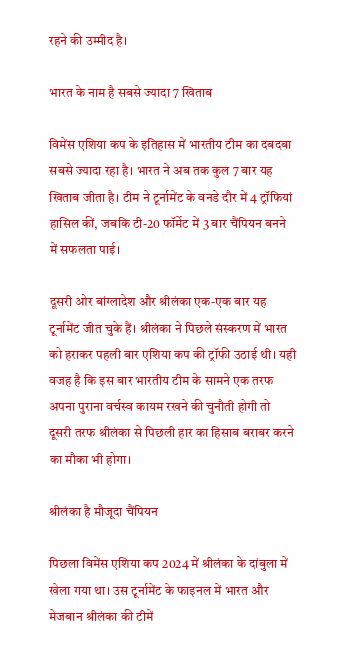रहने की उम्मीद है।

भारत के नाम है सबसे ज्यादा 7 खिताब

विमेंस एशिया कप के इतिहास में भारतीय टीम का दबदबा सबसे ज्यादा रहा है। भारत ने अब तक कुल 7 बार यह खिताब जीता है। टीम ने टूर्नामेंट के वनडे दौर में 4 ट्रॉफियां हासिल कीं, जबकि टी-20 फॉर्मेट में 3 बार चैंपियन बनने में सफलता पाई।

दूसरी ओर बांग्लादेश और श्रीलंका एक-एक बार यह टूर्नामेंट जीत चुके हैं। श्रीलंका ने पिछले संस्करण में भारत को हराकर पहली बार एशिया कप की ट्रॉफी उठाई थी। यही वजह है कि इस बार भारतीय टीम के सामने एक तरफ अपना पुराना वर्चस्व कायम रखने की चुनौती होगी तो दूसरी तरफ श्रीलंका से पिछली हार का हिसाब बराबर करने का मौका भी होगा।

श्रीलंका है मौजूदा चैंपियन

पिछला विमेंस एशिया कप 2024 में श्रीलंका के दांबुला में खेला गया था। उस टूर्नामेंट के फाइनल में भारत और मेजबान श्रीलंका की टीमें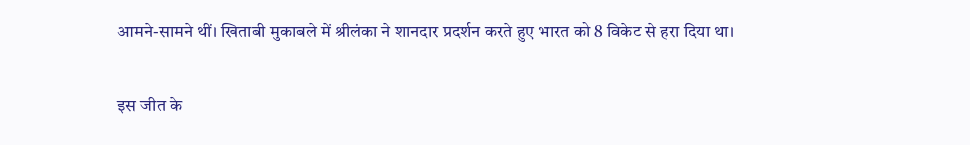आमने-सामने थीं। खिताबी मुकाबले में श्रीलंका ने शानदार प्रदर्शन करते हुए भारत को 8 विकेट से हरा दिया था।

इस जीत के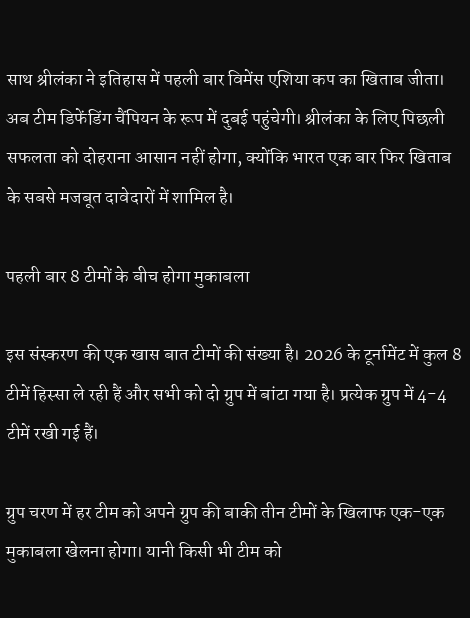साथ श्रीलंका ने इतिहास में पहली बार विमेंस एशिया कप का खिताब जीता। अब टीम डिफेंडिंग चैंपियन के रूप में दुबई पहुंचेगी। श्रीलंका के लिए पिछली सफलता को दोहराना आसान नहीं होगा, क्योंकि भारत एक बार फिर खिताब के सबसे मजबूत दावेदारों में शामिल है।

पहली बार 8 टीमों के बीच होगा मुकाबला

इस संस्करण की एक खास बात टीमों की संख्या है। 2026 के टूर्नामेंट में कुल 8 टीमें हिस्सा ले रही हैं और सभी को दो ग्रुप में बांटा गया है। प्रत्येक ग्रुप में 4-4 टीमें रखी गई हैं।

ग्रुप चरण में हर टीम को अपने ग्रुप की बाकी तीन टीमों के खिलाफ एक-एक मुकाबला खेलना होगा। यानी किसी भी टीम को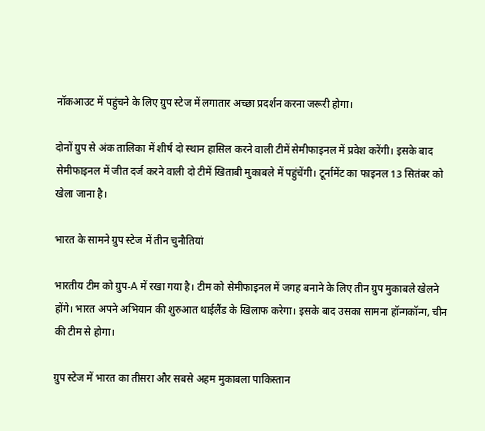नॉकआउट में पहुंचने के लिए ग्रुप स्टेज में लगातार अच्छा प्रदर्शन करना जरूरी होगा।

दोनों ग्रुप से अंक तालिका में शीर्ष दो स्थान हासिल करने वाली टीमें सेमीफाइनल में प्रवेश करेंगी। इसके बाद सेमीफाइनल में जीत दर्ज करने वाली दो टीमें खिताबी मुकाबले में पहुंचेंगी। टूर्नामेंट का फाइनल 13 सितंबर को खेला जाना है।

भारत के सामने ग्रुप स्टेज में तीन चुनौतियां

भारतीय टीम को ग्रुप-A में रखा गया है। टीम को सेमीफाइनल में जगह बनाने के लिए तीन ग्रुप मुकाबले खेलने होंगे। भारत अपने अभियान की शुरुआत थाईलैंड के खिलाफ करेगा। इसके बाद उसका सामना हॉन्गकॉन्ग, चीन की टीम से होगा।

ग्रुप स्टेज में भारत का तीसरा और सबसे अहम मुकाबला पाकिस्तान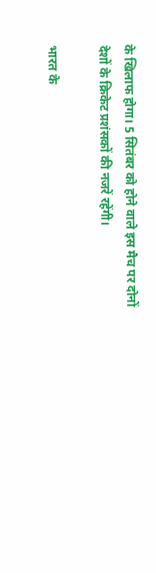के खिलाफ होगा। 5 सितंबर को होने वाले इस मैच पर दोनों देशों के क्रिकेट प्रशंसकों की नजरें रहेंगी।

भारत के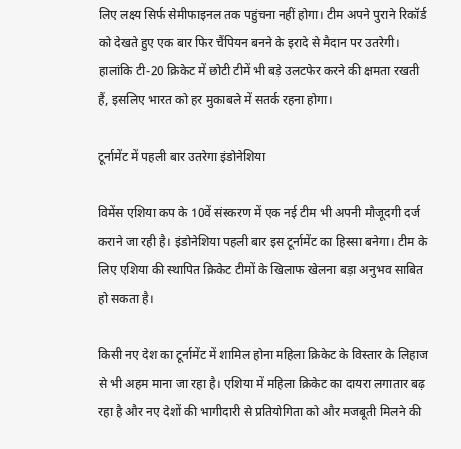लिए लक्ष्य सिर्फ सेमीफाइनल तक पहुंचना नहीं होगा। टीम अपने पुराने रिकॉर्ड को देखते हुए एक बार फिर चैंपियन बनने के इरादे से मैदान पर उतरेगी। हालांकि टी-20 क्रिकेट में छोटी टीमें भी बड़े उलटफेर करने की क्षमता रखती हैं, इसलिए भारत को हर मुकाबले में सतर्क रहना होगा।

टूर्नामेंट में पहली बार उतरेगा इंडोनेशिया

विमेंस एशिया कप के 10वें संस्करण में एक नई टीम भी अपनी मौजूदगी दर्ज कराने जा रही है। इंडोनेशिया पहली बार इस टूर्नामेंट का हिस्सा बनेगा। टीम के लिए एशिया की स्थापित क्रिकेट टीमों के खिलाफ खेलना बड़ा अनुभव साबित हो सकता है।

किसी नए देश का टूर्नामेंट में शामिल होना महिला क्रिकेट के विस्तार के लिहाज से भी अहम माना जा रहा है। एशिया में महिला क्रिकेट का दायरा लगातार बढ़ रहा है और नए देशों की भागीदारी से प्रतियोगिता को और मजबूती मिलने की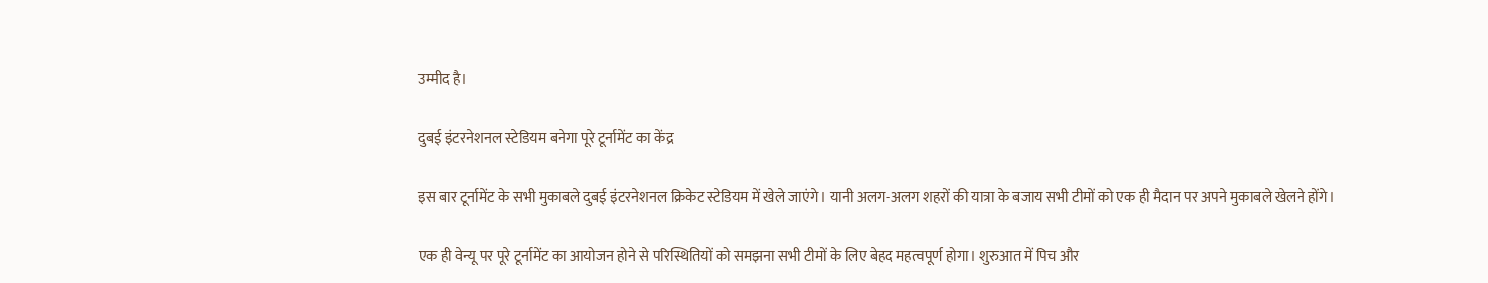उम्मीद है।

दुबई इंटरनेशनल स्टेडियम बनेगा पूरे टूर्नामेंट का केंद्र

इस बार टूर्नामेंट के सभी मुकाबले दुबई इंटरनेशनल क्रिकेट स्टेडियम में खेले जाएंगे। यानी अलग-अलग शहरों की यात्रा के बजाय सभी टीमों को एक ही मैदान पर अपने मुकाबले खेलने होंगे।

एक ही वेन्यू पर पूरे टूर्नामेंट का आयोजन होने से परिस्थितियों को समझना सभी टीमों के लिए बेहद महत्वपूर्ण होगा। शुरुआत में पिच और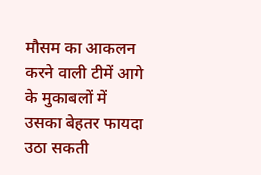मौसम का आकलन करने वाली टीमें आगे के मुकाबलों में उसका बेहतर फायदा उठा सकती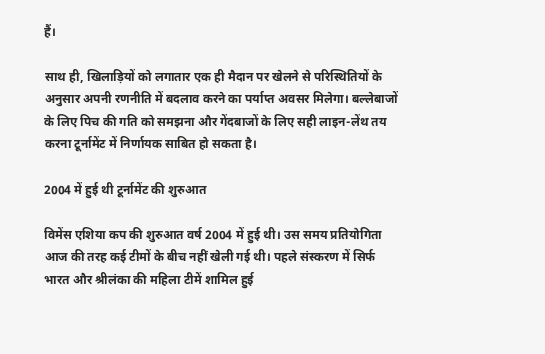हैं।

साथ ही, खिलाड़ियों को लगातार एक ही मैदान पर खेलने से परिस्थितियों के अनुसार अपनी रणनीति में बदलाव करने का पर्याप्त अवसर मिलेगा। बल्लेबाजों के लिए पिच की गति को समझना और गेंदबाजों के लिए सही लाइन-लेंथ तय करना टूर्नामेंट में निर्णायक साबित हो सकता है।

2004 में हुई थी टूर्नामेंट की शुरुआत

विमेंस एशिया कप की शुरुआत वर्ष 2004 में हुई थी। उस समय प्रतियोगिता आज की तरह कई टीमों के बीच नहीं खेली गई थी। पहले संस्करण में सिर्फ भारत और श्रीलंका की महिला टीमें शामिल हुई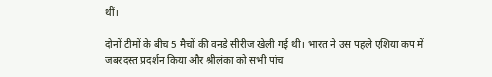थीं।

दोनों टीमों के बीच 5 मैचों की वनडे सीरीज खेली गई थी। भारत ने उस पहले एशिया कप में जबरदस्त प्रदर्शन किया और श्रीलंका को सभी पांच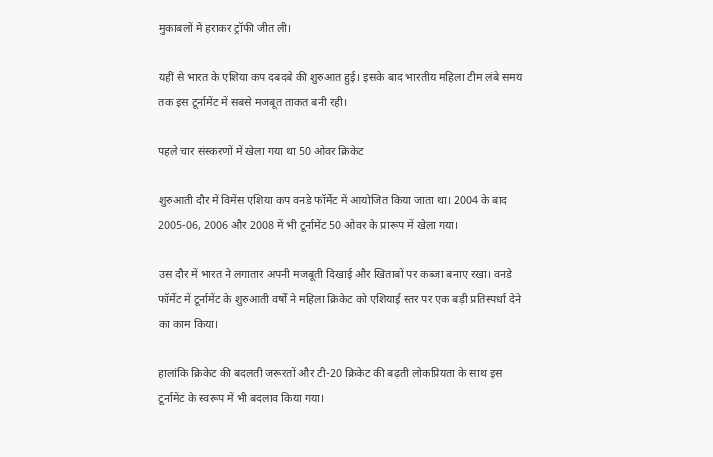मुकाबलों में हराकर ट्रॉफी जीत ली।

यहीं से भारत के एशिया कप दबदबे की शुरुआत हुई। इसके बाद भारतीय महिला टीम लंबे समय तक इस टूर्नामेंट में सबसे मजबूत ताकत बनी रही।

पहले चार संस्करणों में खेला गया था 50 ओवर क्रिकेट

शुरुआती दौर में विमेंस एशिया कप वनडे फॉर्मेट में आयोजित किया जाता था। 2004 के बाद 2005-06, 2006 और 2008 में भी टूर्नामेंट 50 ओवर के प्रारूप में खेला गया।

उस दौर में भारत ने लगातार अपनी मजबूती दिखाई और खिताबों पर कब्जा बनाए रखा। वनडे फॉर्मेट में टूर्नामेंट के शुरुआती वर्षों ने महिला क्रिकेट को एशियाई स्तर पर एक बड़ी प्रतिस्पर्धा देने का काम किया।

हालांकि क्रिकेट की बदलती जरूरतों और टी-20 क्रिकेट की बढ़ती लोकप्रियता के साथ इस टूर्नामेंट के स्वरूप में भी बदलाव किया गया।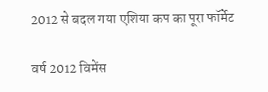2012 से बदल गया एशिया कप का पूरा फॉर्मेट

वर्ष 2012 विमेंस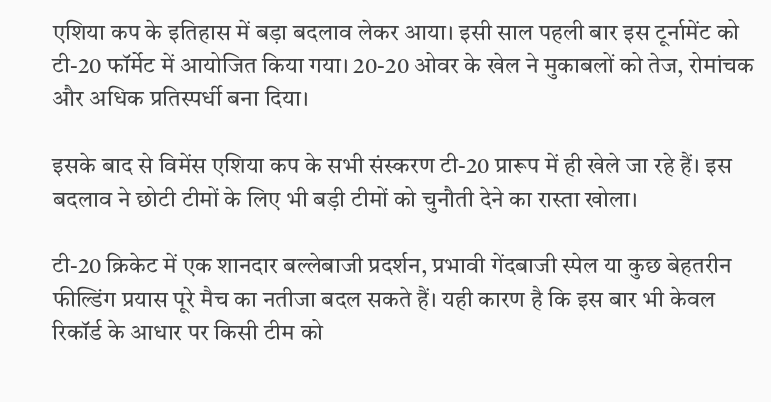एशिया कप के इतिहास में बड़ा बदलाव लेकर आया। इसी साल पहली बार इस टूर्नामेंट को टी-20 फॉर्मेट में आयोजित किया गया। 20-20 ओवर के खेल ने मुकाबलों को तेज, रोमांचक और अधिक प्रतिस्पर्धी बना दिया।

इसके बाद से विमेंस एशिया कप के सभी संस्करण टी-20 प्रारूप में ही खेले जा रहे हैं। इस बदलाव ने छोटी टीमों के लिए भी बड़ी टीमों को चुनौती देने का रास्ता खोला।

टी-20 क्रिकेट में एक शानदार बल्लेबाजी प्रदर्शन, प्रभावी गेंदबाजी स्पेल या कुछ बेहतरीन फील्डिंग प्रयास पूरे मैच का नतीजा बदल सकते हैं। यही कारण है कि इस बार भी केवल रिकॉर्ड के आधार पर किसी टीम को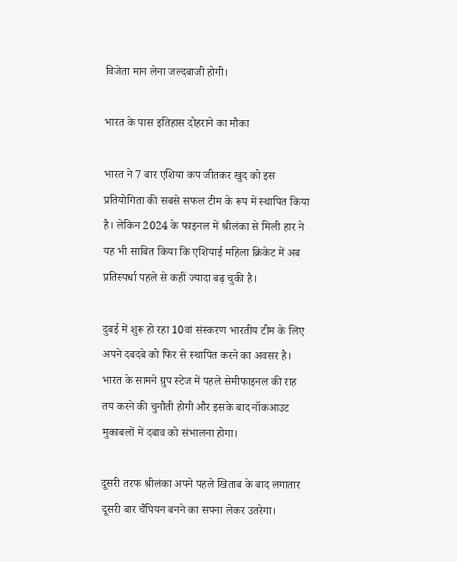विजेता मान लेना जल्दबाजी होगी।

भारत के पास इतिहास दोहराने का मौका

भारत ने 7 बार एशिया कप जीतकर खुद को इस प्रतियोगिता की सबसे सफल टीम के रूप में स्थापित किया है। लेकिन 2024 के फाइनल में श्रीलंका से मिली हार ने यह भी साबित किया कि एशियाई महिला क्रिकेट में अब प्रतिस्पर्धा पहले से कहीं ज्यादा बढ़ चुकी है।

दुबई में शुरू हो रहा 10वां संस्करण भारतीय टीम के लिए अपने दबदबे को फिर से स्थापित करने का अवसर है। भारत के सामने ग्रुप स्टेज में पहले सेमीफाइनल की राह तय करने की चुनौती होगी और इसके बाद नॉकआउट मुकाबलों में दबाव को संभालना होगा।

दूसरी तरफ श्रीलंका अपने पहले खिताब के बाद लगातार दूसरी बार चैंपियन बनने का सपना लेकर उतरेगा।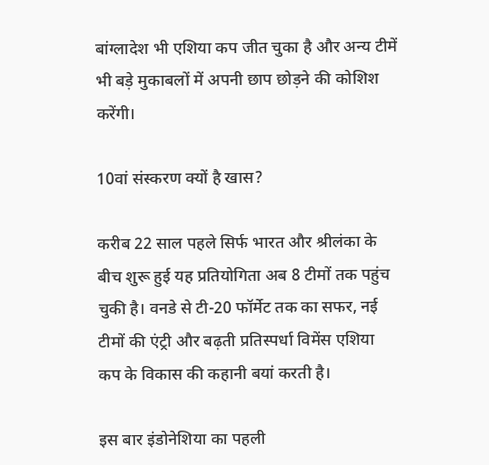बांग्लादेश भी एशिया कप जीत चुका है और अन्य टीमें भी बड़े मुकाबलों में अपनी छाप छोड़ने की कोशिश करेंगी।

10वां संस्करण क्यों है खास?

करीब 22 साल पहले सिर्फ भारत और श्रीलंका के बीच शुरू हुई यह प्रतियोगिता अब 8 टीमों तक पहुंच चुकी है। वनडे से टी-20 फॉर्मेट तक का सफर, नई टीमों की एंट्री और बढ़ती प्रतिस्पर्धा विमेंस एशिया कप के विकास की कहानी बयां करती है।

इस बार इंडोनेशिया का पहली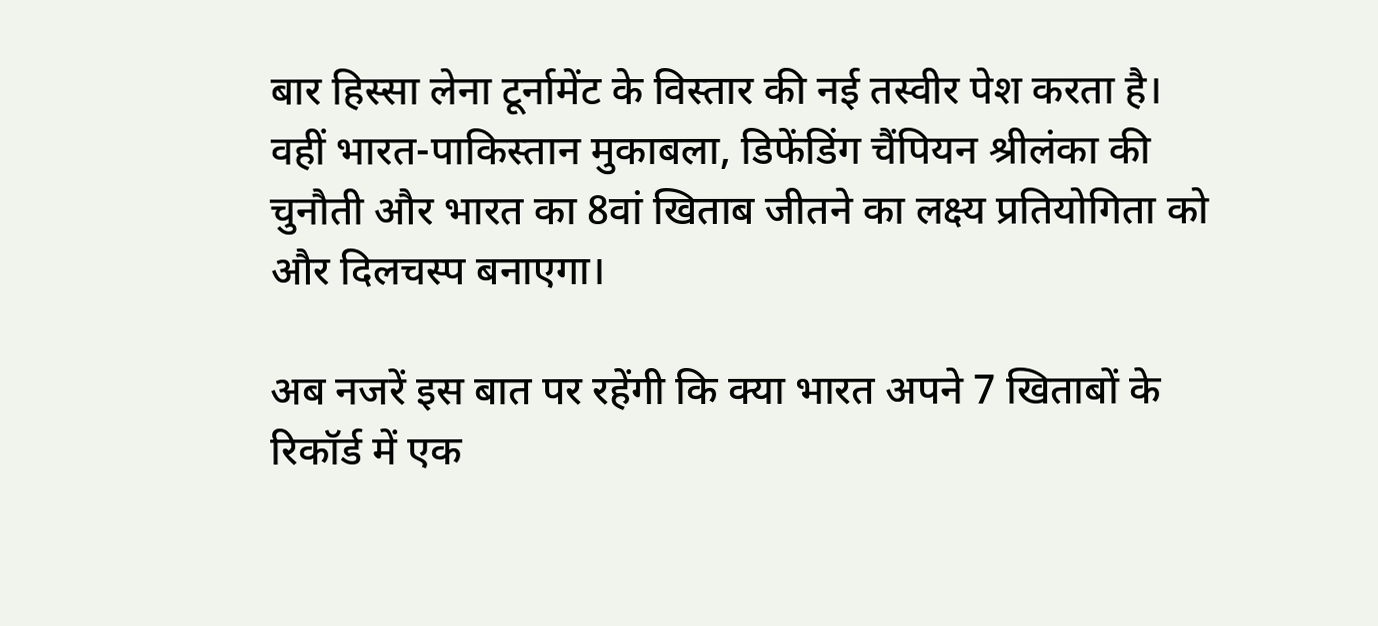बार हिस्सा लेना टूर्नामेंट के विस्तार की नई तस्वीर पेश करता है। वहीं भारत-पाकिस्तान मुकाबला, डिफेंडिंग चैंपियन श्रीलंका की चुनौती और भारत का 8वां खिताब जीतने का लक्ष्य प्रतियोगिता को और दिलचस्प बनाएगा।

अब नजरें इस बात पर रहेंगी कि क्या भारत अपने 7 खिताबों के रिकॉर्ड में एक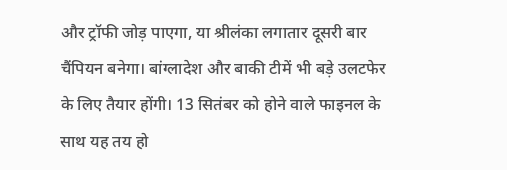और ट्रॉफी जोड़ पाएगा, या श्रीलंका लगातार दूसरी बार चैंपियन बनेगा। बांग्लादेश और बाकी टीमें भी बड़े उलटफेर के लिए तैयार होंगी। 13 सितंबर को होने वाले फाइनल के साथ यह तय हो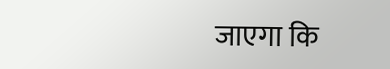जाएगा कि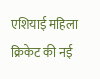एशियाई महिला क्रिकेट की नई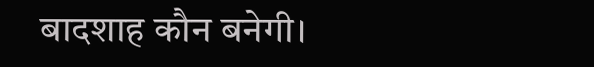बादशाह कौन बनेगी।